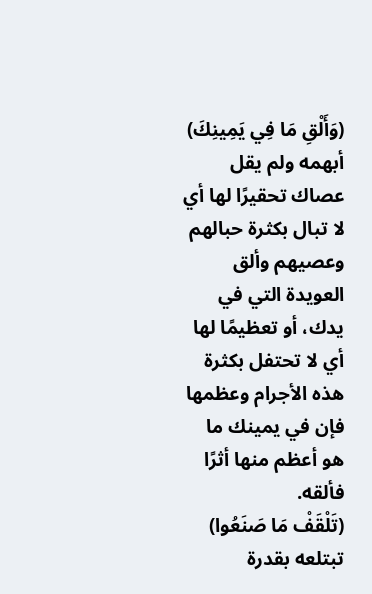(وَأَلْقِ مَا فِي يَمِينِكَ) أبهمه ولم يقل عصاك تحقيرًا لها أي لا تبال بكثرة حبالهم وعصيهم وألق العويدة التي في يدك، أو تعظيمًا لها أي لا تحتفل بكثرة هذه الأجرام وعظمها فإن في يمينك ما هو أعظم منها أثرًا فألقه.
(تَلْقَفْ مَا صَنَعُوا) تبتلعه بقدرة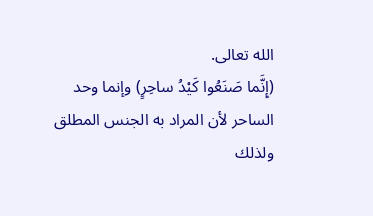الله تعالى.
(إِنَّما صَنَعُوا كَيْدُ ساحِرٍ) وإنما وحد الساحر لأن المراد به الجنس المطلق ولذلك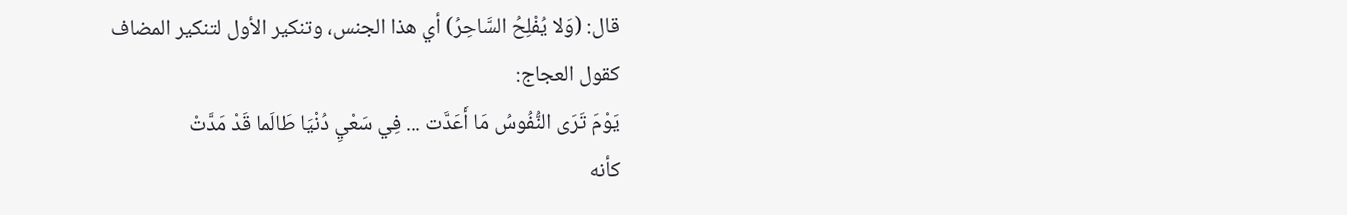قال: (وَلا يُفْلِحُ السَّاحِرُ) أي هذا الجنس، وتنكير الأول لتنكير المضاف كقول العجاج:
يَوْمَ تَرَى النُّفُوسُ مَا أَعَدَّت ... فِي سَعْيِ دُنْيَا طَالَما قَدْ مَدَّتْ
كأنه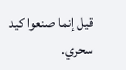قيل إنما صنعوا كيد سحري.